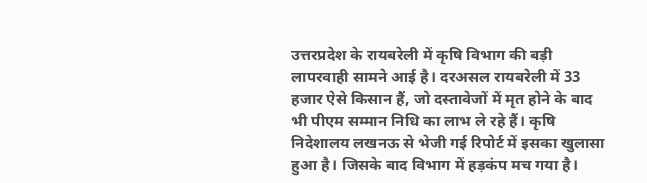उत्तरप्रदेश के रायबरेली में कृषि विभाग की बड़ी लापरवाही सामने आई है। दरअसल रायबरेली में 33 हजार ऐसे किसान हैं, जो दस्तावेजों में मृत होने के बाद भी पीएम सम्मान निधि का लाभ ले रहे हैं। कृषि निदेशालय लखनऊ से भेजी गई रिपोर्ट में इसका खुलासा हुआ है। जिसके बाद विभाग में हड़कंप मच गया है।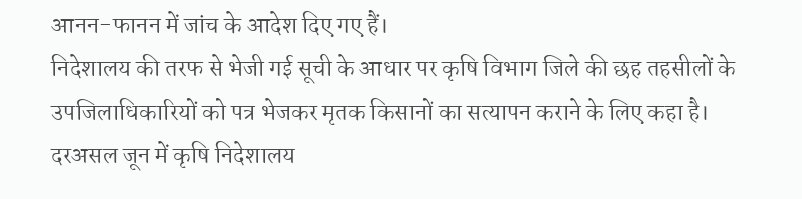आनन-फानन में जांच के आदेश दिए गए हैं।
निदेशालय की तरफ से भेजी गई सूची के आधार पर कृषि विभाग जिले की छह तहसीलों के उपजिलाधिकारियों को पत्र भेजकर मृतक किसानों का सत्यापन कराने के लिए कहा है।
दरअसल जून में कृषि निदेशालय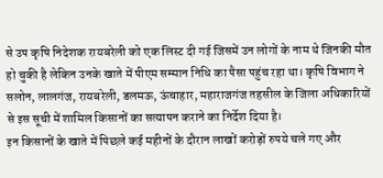से उप कृषि निदेशक रायबरेली को एक लिस्ट दी गई जिसमें उन लोगों के नाम थे जिनकी मौत हो चुकी है लेकिन उनके खाते में पीएम सम्मान निधि का पैसा पहुंच रहा था। कृषि विभाग ने सलोन, लालगंज, रायबरेली, डलमऊ, ऊंचाहार, महाराजगंज तहसील के जिला अधिकारियों से इस सूची में शामिल किसानों का सत्यापन कराने का निर्देश दिया है।
इन किसानों के खाते में पिछले कई महीनों के दौरान लाखों करोड़ों रुपये चले गए और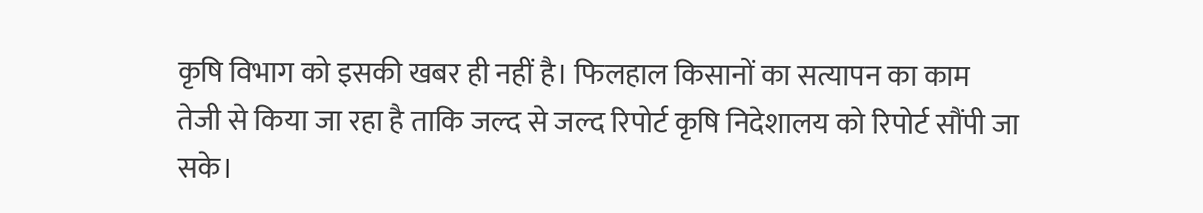कृषि विभाग को इसकी खबर ही नहीं है। फिलहाल किसानों का सत्यापन का काम तेजी से किया जा रहा है ताकि जल्द से जल्द रिपोर्ट कृषि निदेशालय को रिपोर्ट सौंपी जा सके।